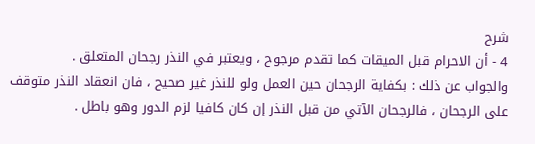شرح
4 - أن الاحرام قبل الميقات كما تقدم مرجوح ، ويعتبر في النذر رجحان المتعلق .
والجواب عن ذلك : بكفاية الرجحان حين العمل ولو للنذر غير صحيح ، فان انعقاد النذر متوقف على الرجحان ، فالرجحان الآتي من قبل النذر إن كان كافيا لزم الدور وهو باطل .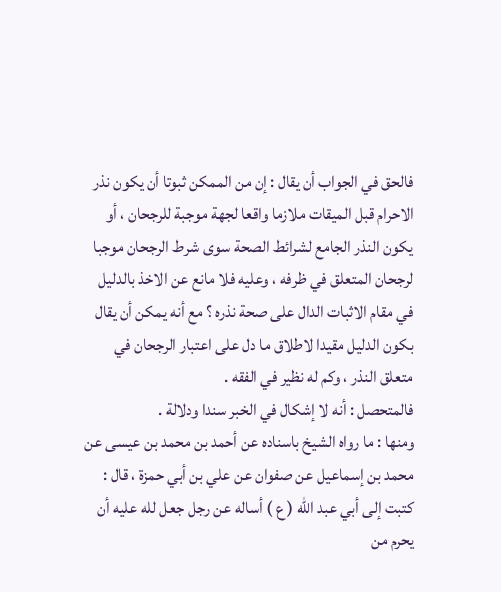فالحق في الجواب أن يقال : إن من الممكن ثبوتا أن يكون نذر الاحرام قبل الميقات ملازما واقعا لجهة موجبة للرجحان ، أو يكون النذر الجامع لشرائط الصحة سوى شرط الرجحان موجبا لرجحان المتعلق في ظرفه ، وعليه فلا مانع عن الاخذ بالدليل في مقام الاثبات الدال على صحة نذره ؟ مع أنه يمكن أن يقال بكون الدليل مقيدا لاطلاق ما دل على اعتبار الرجحان في متعلق النذر ، وكم له نظير في الفقه .
فالمتحصل : أنه لا إشكال في الخبر سندا ودلالة .
ومنها : ما رواه الشيخ باسناده عن أحمد بن محمد بن عيسى عن محمد بن إسماعيل عن صفوان عن علي بن أبي حمزة ، قال : كتبت إلى أبي عبد الله ( ع ) أساله عن رجل جعل لله عليه أن يحرم من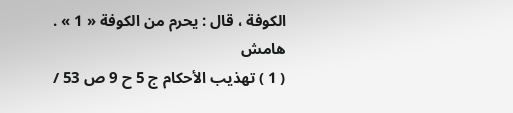الكوفة ، قال : يحرم من الكوفة « 1 » .
هامش
( 1 ) تهذيب الأحكام ج 5 ح 9 ص 53 /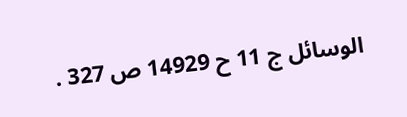الوسائل ج 11 ح 14929 ص 327 .